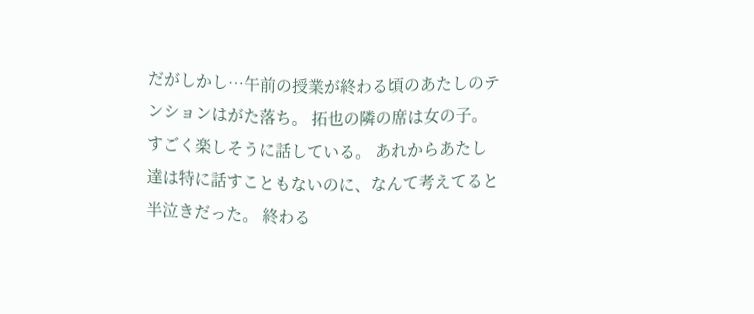だがしかし…午前の授業が終わる頃のあたしのテンションはがた落ち。 拓也の隣の席は女の子。 すごく楽しそうに話している。 あれからあたし達は特に話すこともないのに、なんて考えてると半泣きだった。 終わる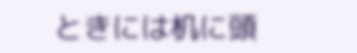ときには机に頭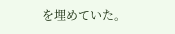を埋めていた。